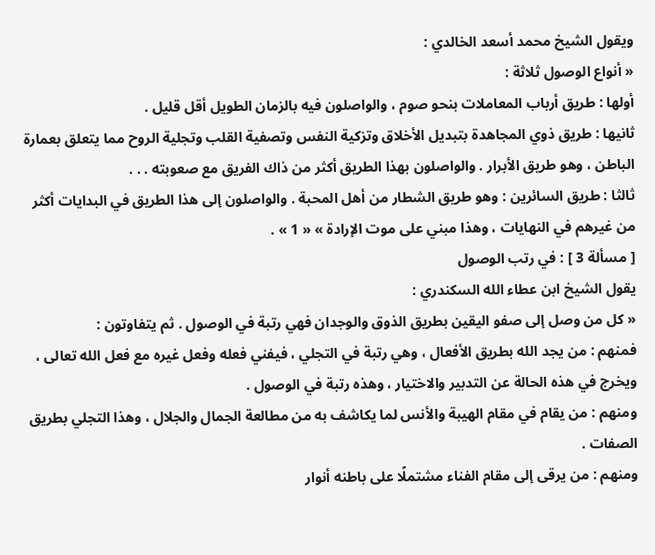ويقول الشيخ محمد أسعد الخالدي :
« أنواع الوصول ثلاثة :
أولها : طريق أرباب المعاملات بنحو صوم ، والواصلون فيه بالزمان الطويل أقل قليل .
ثانيها : طريق ذوي المجاهدة بتبديل الأخلاق وتزكية النفس وتصفية القلب وتجلية الروح مما يتعلق بعمارة الباطن ، وهو طريق الأبرار . والواصلون بهذا الطريق أكثر من ذاك الفريق مع صعوبته . . .
ثالثا : طريق السائرين : وهو طريق الشطار من أهل المحبة . والواصلون إلى هذا الطريق في البدايات أكثر من غيرهم في النهايات ، وهذا مبني على موت الإرادة » « 1 » .
[ مسألة 3 ] : في رتب الوصول
يقول الشيخ ابن عطاء الله السكندري :
« كل من وصل إلى صفو اليقين بطريق الذوق والوجدان فهي رتبة في الوصول . ثم يتفاوتون :
فمنهم : من يجد الله بطريق الأفعال ، وهي رتبة في التجلي ، فيفني فعله وفعل غيره مع فعل الله تعالى ، ويخرج في هذه الحالة عن التدبير والاختيار ، وهذه رتبة في الوصول .
ومنهم : من يقام في مقام الهيبة والأنس لما يكاشف به من مطالعة الجمال والجلال ، وهذا التجلي بطريق الصفات .
ومنهم : من يرقى إلى مقام الفناء مشتملًا على باطنه أنوار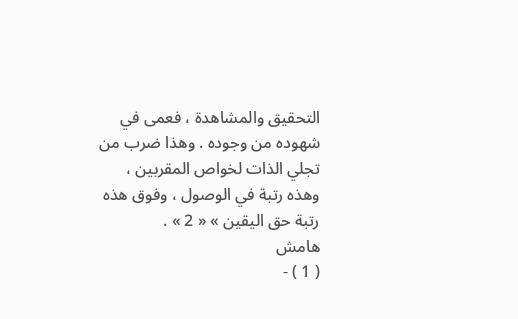التحقيق والمشاهدة ، فعمى في شهوده من وجوده . وهذا ضرب من تجلي الذات لخواص المقربين ، وهذه رتبة في الوصول ، وفوق هذه رتبة حق اليقين » « 2 » .
هامش
( 1 ) -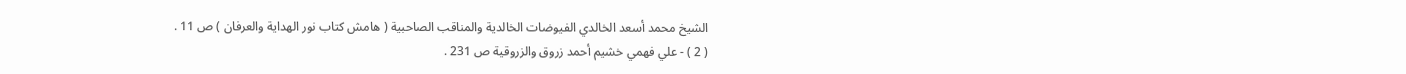الشيخ محمد أسعد الخالدي الفيوضات الخالدية والمناقب الصاحبية ( هامش كتاب نور الهداية والعرفان ) ص 11 .
( 2 ) - علي فهمي خشيم أحمد زروق والزروقية ص 231 .